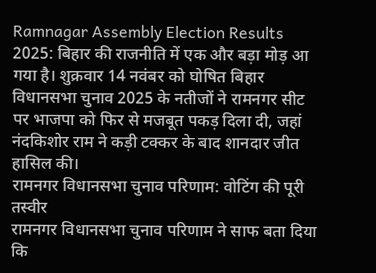Ramnagar Assembly Election Results 2025: बिहार की राजनीति में एक और बड़ा मोड़ आ गया है। शुक्रवार 14 नवंबर को घोषित बिहार विधानसभा चुनाव 2025 के नतीजों ने रामनगर सीट पर भाजपा को फिर से मजबूत पकड़ दिला दी, जहां नंदकिशोर राम ने कड़ी टक्कर के बाद शानदार जीत हासिल की।
रामनगर विधानसभा चुनाव परिणाम: वोटिंग की पूरी तस्वीर
रामनगर विधानसभा चुनाव परिणाम ने साफ बता दिया कि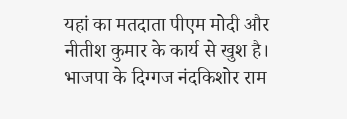यहां का मतदाता पीएम मोदी और नीतीश कुमार के कार्य से खुश है। भाजपा के दिग्गज नंदकिशोर राम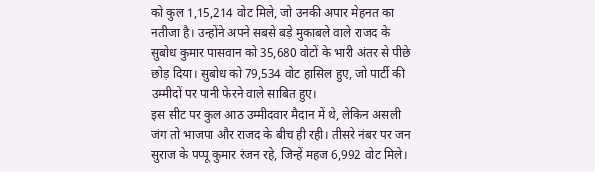को कुल 1,15,214 वोट मिले, जो उनकी अपार मेहनत का नतीजा है। उन्होंने अपने सबसे बड़े मुकाबले वाले राजद के सुबोध कुमार पासवान को 35,680 वोटों के भारी अंतर से पीछे छोड़ दिया। सुबोध को 79,534 वोट हासिल हुए, जो पार्टी की उम्मीदों पर पानी फेरने वाले साबित हुए।
इस सीट पर कुल आठ उम्मीदवार मैदान में थे, लेकिन असली जंग तो भाजपा और राजद के बीच ही रही। तीसरे नंबर पर जन सुराज के पप्पू कुमार रंजन रहे, जिन्हें महज 6,992 वोट मिले।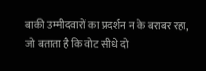बाकी उम्मीदवारों का प्रदर्शन न के बराबर रहा, जो बताता है कि वोट सीधे दो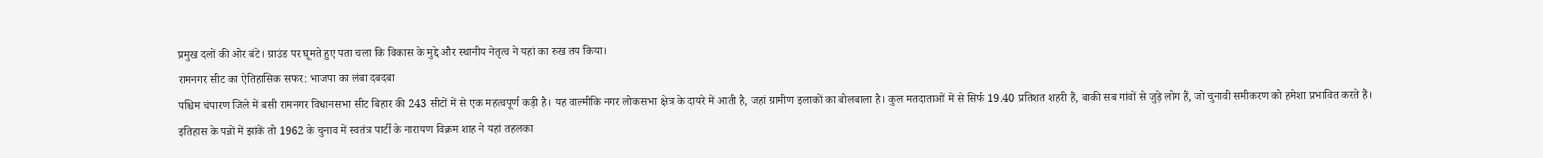प्रमुख दलों की ओर बंटे। ग्राउंड पर घूमते हुए पता चला कि विकास के मुद्दे और स्थानीय नेतृत्व ने यहां का रुख तय किया।
रामनगर सीट का ऐतिहासिक सफर: भाजपा का लंबा दबदबा
पश्चिम चंपारण जिले में बसी रामनगर विधानसभा सीट बिहार की 243 सीटों में से एक महत्वपूर्ण कड़ी है। यह वाल्मीकि नगर लोकसभा क्षेत्र के दायरे में आती है, जहां ग्रामीण इलाकों का बोलबाला है। कुल मतदाताओं में से सिर्फ 19.40 प्रतिशत शहरी हैं, बाकी सब गांवों से जुड़े लोग हैं, जो चुनावी समीकरण को हमेशा प्रभावित करते हैं।
इतिहास के पन्नों में झांकें तो 1962 के चुनाव में स्वतंत्र पार्टी के नारायण विक्रम शाह ने यहां तहलका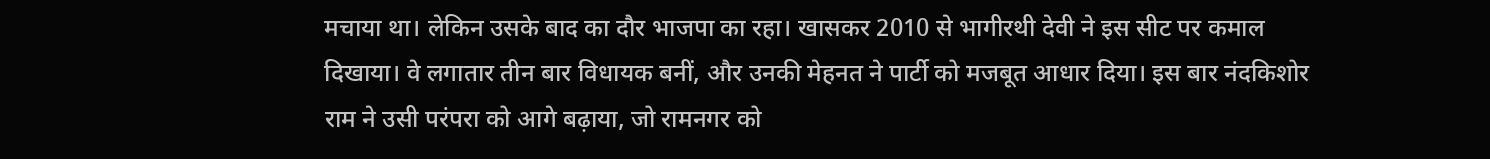मचाया था। लेकिन उसके बाद का दौर भाजपा का रहा। खासकर 2010 से भागीरथी देवी ने इस सीट पर कमाल दिखाया। वे लगातार तीन बार विधायक बनीं, और उनकी मेहनत ने पार्टी को मजबूत आधार दिया। इस बार नंदकिशोर राम ने उसी परंपरा को आगे बढ़ाया, जो रामनगर को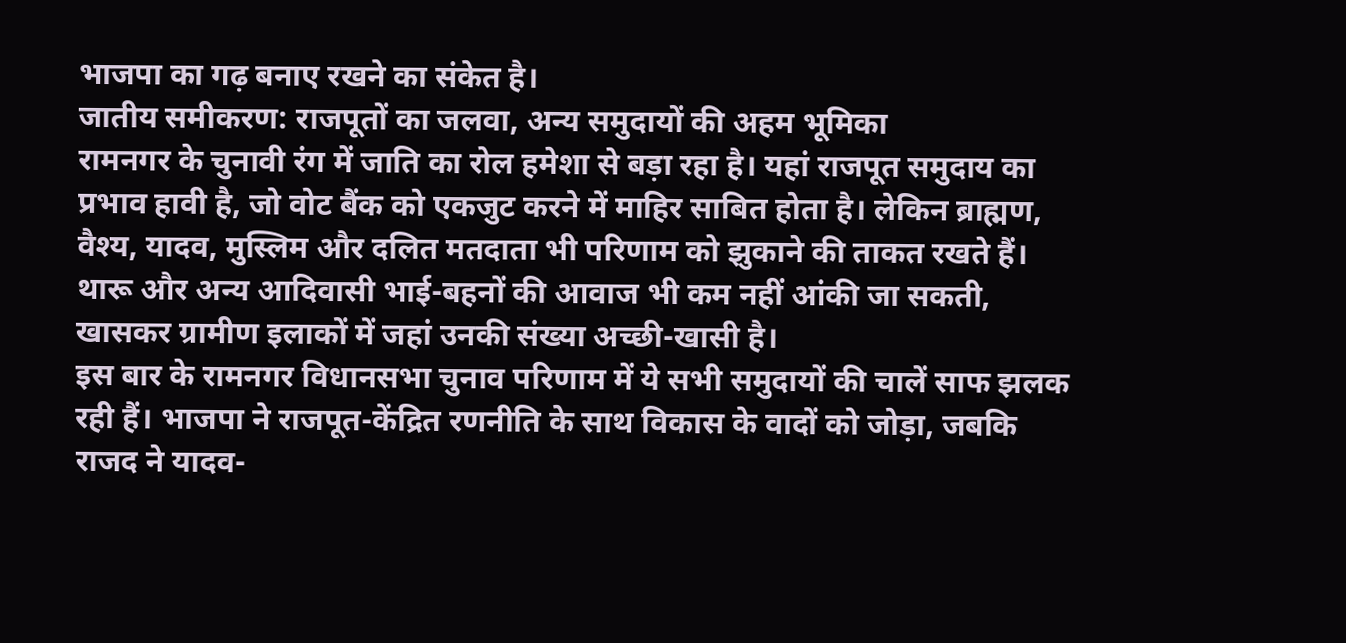भाजपा का गढ़ बनाए रखने का संकेत है।
जातीय समीकरण: राजपूतों का जलवा, अन्य समुदायों की अहम भूमिका
रामनगर के चुनावी रंग में जाति का रोल हमेशा से बड़ा रहा है। यहां राजपूत समुदाय का प्रभाव हावी है, जो वोट बैंक को एकजुट करने में माहिर साबित होता है। लेकिन ब्राह्मण, वैश्य, यादव, मुस्लिम और दलित मतदाता भी परिणाम को झुकाने की ताकत रखते हैं। थारू और अन्य आदिवासी भाई-बहनों की आवाज भी कम नहीं आंकी जा सकती, खासकर ग्रामीण इलाकों में जहां उनकी संख्या अच्छी-खासी है।
इस बार के रामनगर विधानसभा चुनाव परिणाम में ये सभी समुदायों की चालें साफ झलक रही हैं। भाजपा ने राजपूत-केंद्रित रणनीति के साथ विकास के वादों को जोड़ा, जबकि राजद ने यादव-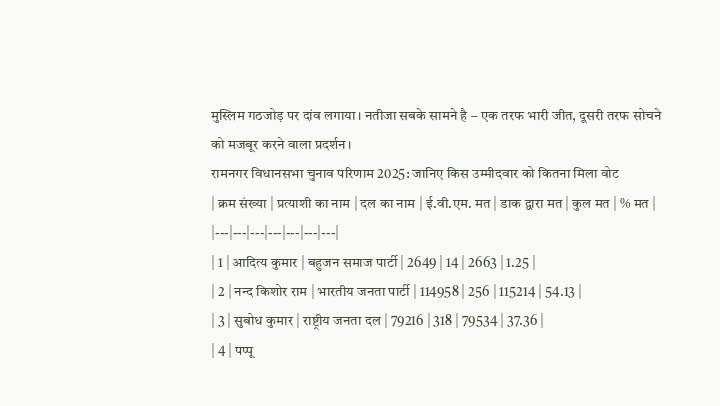मुस्लिम गठजोड़ पर दांव लगाया। नतीजा सबके सामने है – एक तरफ भारी जीत, दूसरी तरफ सोचने को मजबूर करने वाला प्रदर्शन।
रामनगर विधानसभा चुनाव परिणाम 2025: जानिए किस उम्मीदवार को कितना मिला वोट
| क्रम संख्या | प्रत्याशी का नाम | दल का नाम | ई.वी.एम. मत | डाक द्वारा मत | कुल मत | % मत |
|---|---|---|---|---|---|---|
| 1 | आदित्य कुमार | बहुजन समाज पार्टी | 2649 | 14 | 2663 | 1.25 |
| 2 | नन्द किशोर राम | भारतीय जनता पार्टी | 114958 | 256 | 115214 | 54.13 |
| 3 | सुबोध कुमार | राष्ट्रीय जनता दल | 79216 | 318 | 79534 | 37.36 |
| 4 | पप्पू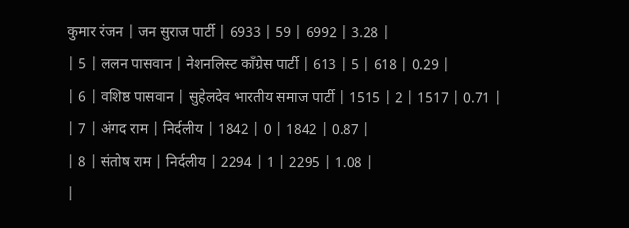कुमार रंजन | जन सुराज पार्टी | 6933 | 59 | 6992 | 3.28 |
| 5 | ललन पासवान | नेशनलिस्ट कॉंग्रेस पार्टी | 613 | 5 | 618 | 0.29 |
| 6 | वशिष्ठ पासवान | सुहेलदेव भारतीय समाज पार्टी | 1515 | 2 | 1517 | 0.71 |
| 7 | अंगद राम | निर्दलीय | 1842 | 0 | 1842 | 0.87 |
| 8 | संतोष राम | निर्दलीय | 2294 | 1 | 2295 | 1.08 |
|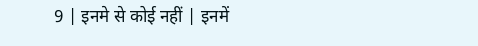9 | इनमे से कोई नहीं | इनमें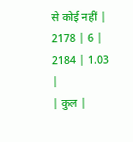से कोई नहीं | 2178 | 6 | 2184 | 1.03 |
| कुल |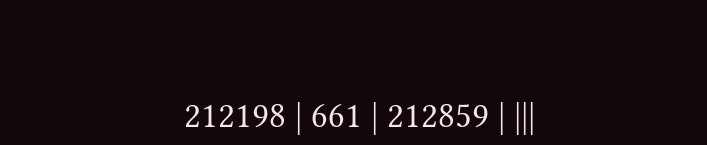212198 | 661 | 212859 | |||